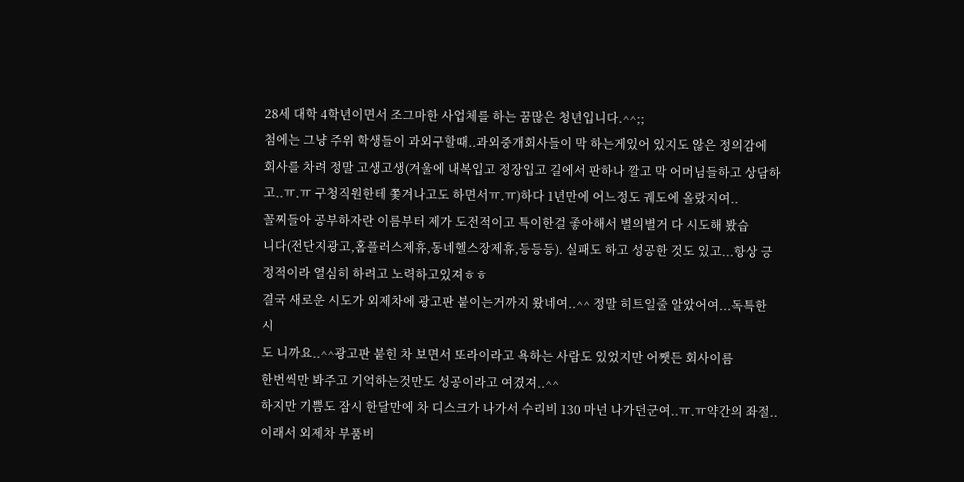28세 대학 4학년이면서 조그마한 사업체를 하는 꿈많은 청년입니다.^^;;
첨에는 그냥 주위 학생들이 과외구할때..과외중개회사들이 막 하는게있어 있지도 않은 정의감에
회사를 차려 정말 고생고생(겨울에 내복입고 정장입고 길에서 판하나 깔고 막 어머님들하고 상담하고..ㅠ.ㅠ 구청직원한테 쫓겨나고도 하면서ㅠ.ㅠ)하다 1년만에 어느정도 궤도에 올랐지여..
꼴찌들아 공부하자란 이름부터 제가 도전적이고 특이한걸 좋아해서 별의별거 다 시도해 봤습
니다(전단지광고,홈플러스제휴,동네헬스장제휴,등등등). 실패도 하고 성공한 것도 있고...항상 긍
정적이라 열심히 하려고 노력하고있져ㅎㅎ
결국 새로운 시도가 외제차에 광고판 붙이는거까지 왔네여..^^ 정말 히트일줄 알았어여...독특한 시
도 니까요..^^광고판 붙힌 차 보면서 또라이라고 욕하는 사람도 있었지만 어쨋든 회사이름
한번씩만 봐주고 기억하는것만도 성공이라고 여겼져..^^
하지만 기쁨도 잠시 한달만에 차 디스크가 나가서 수리비 130 마넌 나가던군여..ㅠ.ㅠ약간의 좌절..
이래서 외제차 부품비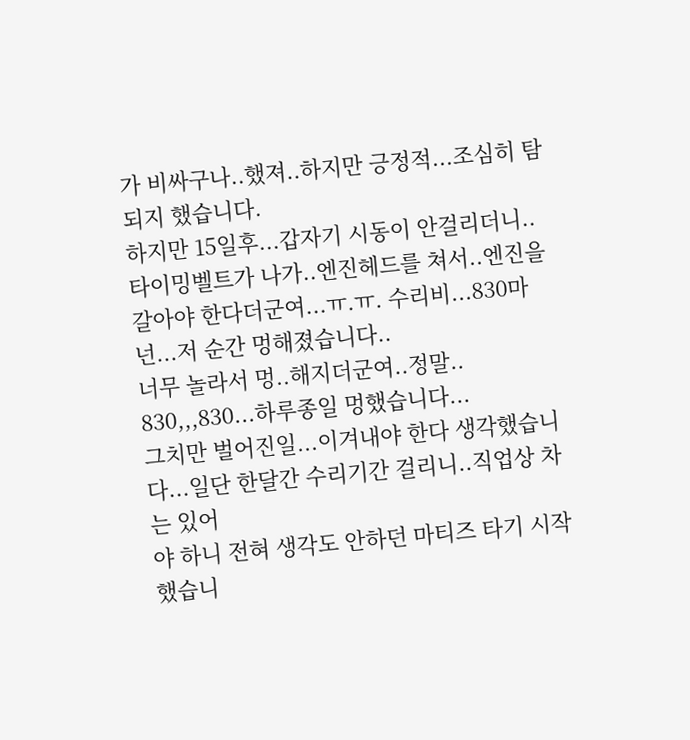가 비싸구나..했져..하지만 긍정적...조심히 탐 되지 했습니다.
하지만 15일후...갑자기 시동이 안걸리더니..타이밍벨트가 나가..엔진헤드를 쳐서..엔진을
갈아야 한다더군여...ㅠ.ㅠ. 수리비...830마넌...저 순간 멍해졌습니다..
너무 놀라서 멍..해지더군여..정말.. 830,,,830...하루종일 멍했습니다...
그치만 벌어진일...이겨내야 한다 생각했습니다...일단 한달간 수리기간 걸리니..직업상 차는 있어
야 하니 전혀 생각도 안하던 마티즈 타기 시작했습니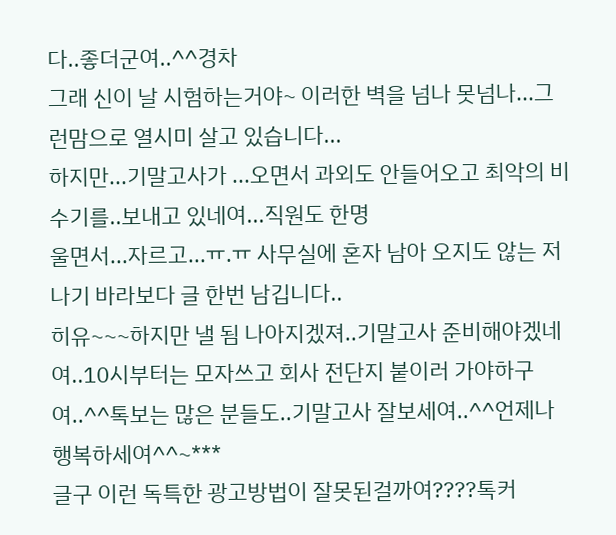다..좋더군여..^^경차
그래 신이 날 시험하는거야~ 이러한 벽을 넘나 못넘나...그런맘으로 열시미 살고 있습니다...
하지만...기말고사가 ...오면서 과외도 안들어오고 최악의 비수기를..보내고 있네여...직원도 한명
울면서...자르고...ㅠ.ㅠ 사무실에 혼자 남아 오지도 않는 저나기 바라보다 글 한번 남깁니다..
히유~~~하지만 낼 됨 나아지겠져..기말고사 준비해야겠네여..10시부터는 모자쓰고 회사 전단지 붙이러 가야하구여..^^톡보는 많은 분들도..기말고사 잘보세여..^^언제나 행복하세여^^~***
글구 이런 독특한 광고방법이 잘못된걸까여????톡커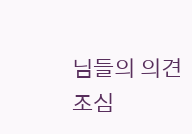님들의 의견 조심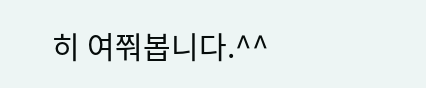히 여쭤봅니다.^^